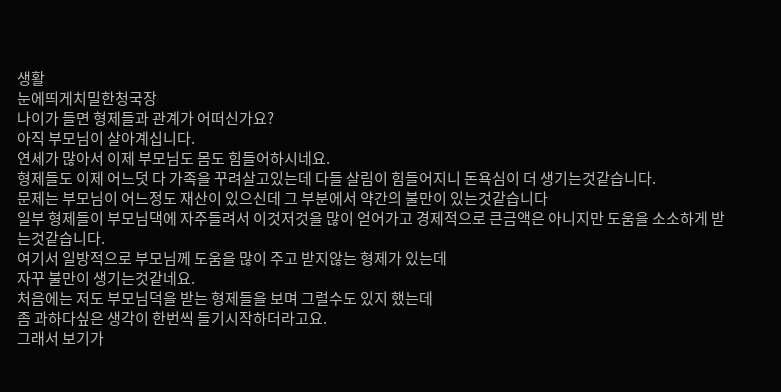생활
눈에띄게치밀한청국장
나이가 들면 형제들과 관계가 어떠신가요?
아직 부모님이 살아계십니다.
연세가 많아서 이제 부모님도 몸도 힘들어하시네요.
형제들도 이제 어느덧 다 가족을 꾸려살고있는데 다들 살림이 힘들어지니 돈욕심이 더 생기는것같습니다.
문제는 부모님이 어느정도 재산이 있으신데 그 부분에서 약간의 불만이 있는것같습니다
일부 형제들이 부모님댁에 자주들려서 이것저것을 많이 얻어가고 경제적으로 큰금액은 아니지만 도움을 소소하게 받는것같습니다.
여기서 일방적으로 부모님께 도움을 많이 주고 받지않는 형제가 있는데
자꾸 불만이 생기는것같네요.
처음에는 저도 부모님덕을 받는 형제들을 보며 그럴수도 있지 했는데
좀 과하다싶은 생각이 한번씩 들기시작하더라고요.
그래서 보기가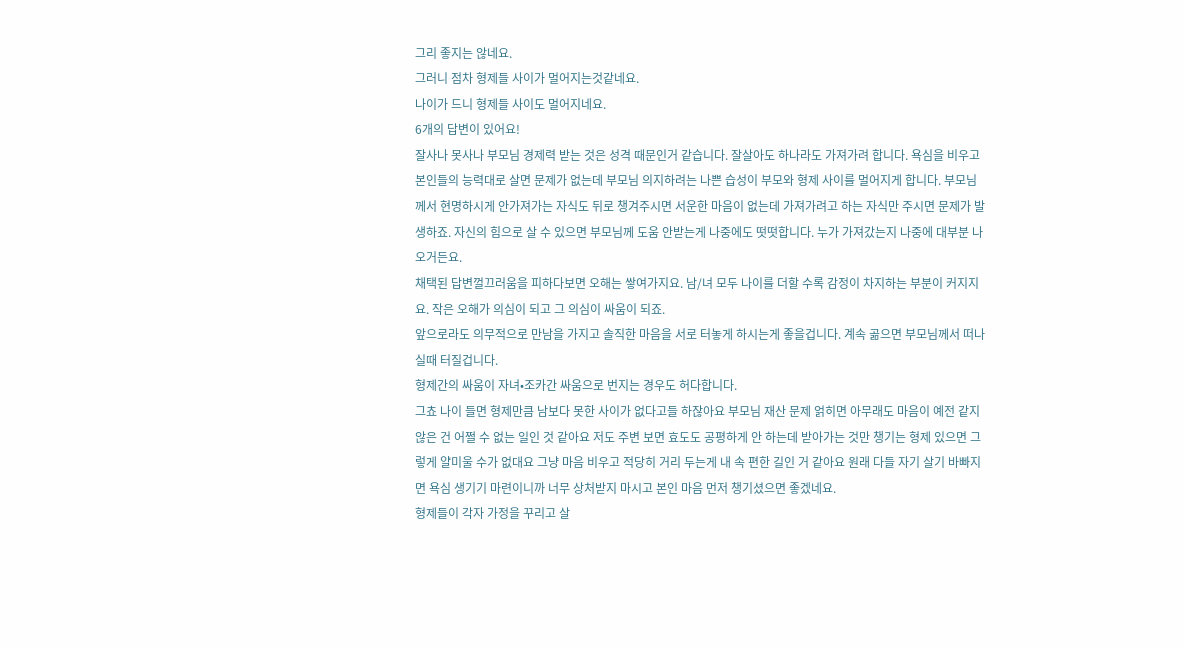그리 좋지는 않네요.
그러니 점차 형제들 사이가 멀어지는것같네요.
나이가 드니 형제들 사이도 멀어지네요.
6개의 답변이 있어요!
잘사나 못사나 부모님 경제력 받는 것은 성격 때문인거 같습니다. 잘살아도 하나라도 가져가려 합니다. 욕심을 비우고 본인들의 능력대로 살면 문제가 없는데 부모님 의지하려는 나쁜 습성이 부모와 형제 사이를 멀어지게 합니다. 부모님께서 현명하시게 안가져가는 자식도 뒤로 챙겨주시면 서운한 마음이 없는데 가져가려고 하는 자식만 주시면 문제가 발생하죠. 자신의 힘으로 살 수 있으면 부모님께 도움 안받는게 나중에도 떳떳합니다. 누가 가져갔는지 나중에 대부분 나오거든요.
채택된 답변껄끄러움을 피하다보면 오해는 쌓여가지요. 남/녀 모두 나이를 더할 수록 감정이 차지하는 부분이 커지지요. 작은 오해가 의심이 되고 그 의심이 싸움이 되죠.
앞으로라도 의무적으로 만남을 가지고 솔직한 마음을 서로 터놓게 하시는게 좋을겁니다. 계속 곪으면 부모님께서 떠나실때 터질겁니다.
형제간의 싸움이 자녀•조카간 싸움으로 번지는 경우도 허다합니다.
그쵸 나이 들면 형제만큼 남보다 못한 사이가 없다고들 하잖아요 부모님 재산 문제 얽히면 아무래도 마음이 예전 같지 않은 건 어쩔 수 없는 일인 것 같아요 저도 주변 보면 효도도 공평하게 안 하는데 받아가는 것만 챙기는 형제 있으면 그렇게 얄미울 수가 없대요 그냥 마음 비우고 적당히 거리 두는게 내 속 편한 길인 거 같아요 원래 다들 자기 살기 바빠지면 욕심 생기기 마련이니까 너무 상처받지 마시고 본인 마음 먼저 챙기셨으면 좋겠네요.
형제들이 각자 가정을 꾸리고 살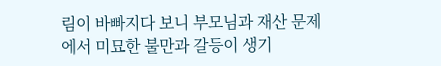림이 바빠지다 보니 부모님과 재산 문제에서 미묘한 불만과 갈등이 생기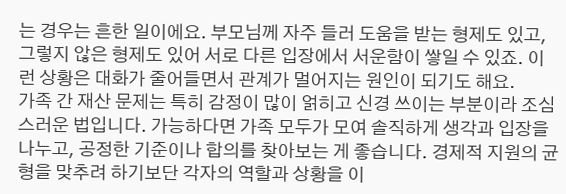는 경우는 흔한 일이에요. 부모님께 자주 들러 도움을 받는 형제도 있고, 그렇지 않은 형제도 있어 서로 다른 입장에서 서운함이 쌓일 수 있죠. 이런 상황은 대화가 줄어들면서 관계가 멀어지는 원인이 되기도 해요.
가족 간 재산 문제는 특히 감정이 많이 얽히고 신경 쓰이는 부분이라 조심스러운 법입니다. 가능하다면 가족 모두가 모여 솔직하게 생각과 입장을 나누고, 공정한 기준이나 합의를 찾아보는 게 좋습니다. 경제적 지원의 균형을 맞추려 하기보단 각자의 역할과 상황을 이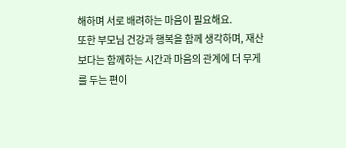해하며 서로 배려하는 마음이 필요해요.
또한 부모님 건강과 행복을 함께 생각하며, 재산보다는 함께하는 시간과 마음의 관계에 더 무게를 두는 편이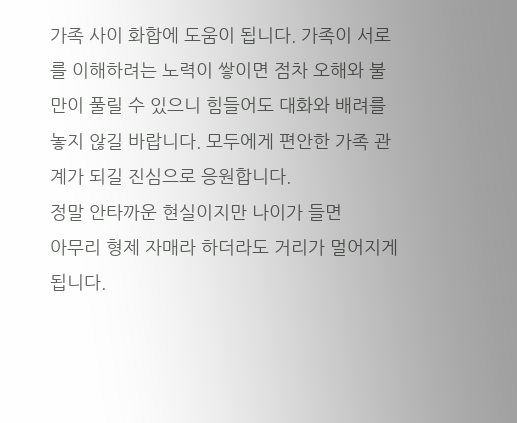가족 사이 화합에 도움이 됩니다. 가족이 서로를 이해하려는 노력이 쌓이면 점차 오해와 불만이 풀릴 수 있으니 힘들어도 대화와 배려를 놓지 않길 바랍니다. 모두에게 편안한 가족 관계가 되길 진심으로 응원합니다.
정말 안타까운 현실이지만 나이가 들면
아무리 형제 자매라 하더라도 거리가 멀어지게 됩니다.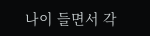나이 들면서 각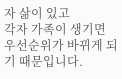자 삶이 있고
각자 가족이 생기면 우선순위가 바뀌게 되기 때문입니다.